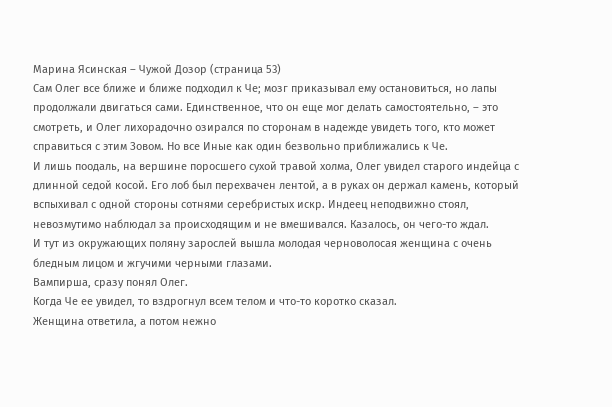Марина Ясинская – Чужой Дозор (страница 53)
Сам Олег все ближе и ближе подходил к Че; мозг приказывал ему остановиться, но лапы продолжали двигаться сами. Единственное, что он еще мог делать самостоятельно, – это смотреть, и Олег лихорадочно озирался по сторонам в надежде увидеть того, кто может справиться с этим Зовом. Но все Иные как один безвольно приближались к Че.
И лишь поодаль, на вершине поросшего сухой травой холма, Олег увидел старого индейца с длинной седой косой. Его лоб был перехвачен лентой, а в руках он держал камень, который вспыхивал с одной стороны сотнями серебристых искр. Индеец неподвижно стоял, невозмутимо наблюдал за происходящим и не вмешивался. Казалось, он чего-то ждал.
И тут из окружающих поляну зарослей вышла молодая черноволосая женщина с очень бледным лицом и жгучими черными глазами.
Вампирша, сразу понял Олег.
Когда Че ее увидел, то вздрогнул всем телом и что-то коротко сказал.
Женщина ответила, а потом нежно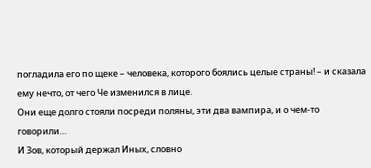погладила его по щеке – человека, которого боялись целые страны! – и сказала ему нечто, от чего Че изменился в лице.
Они еще долго стояли посреди поляны, эти два вампира, и о чем-то говорили…
И Зов, который держал Иных, словно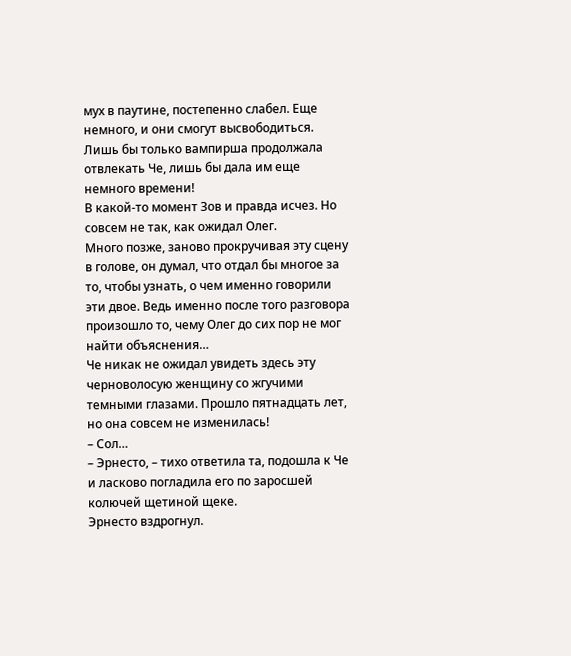мух в паутине, постепенно слабел. Еще немного, и они смогут высвободиться. Лишь бы только вампирша продолжала отвлекать Че, лишь бы дала им еще немного времени!
В какой-то момент Зов и правда исчез. Но совсем не так, как ожидал Олег.
Много позже, заново прокручивая эту сцену в голове, он думал, что отдал бы многое за то, чтобы узнать, о чем именно говорили эти двое. Ведь именно после того разговора произошло то, чему Олег до сих пор не мог найти объяснения…
Че никак не ожидал увидеть здесь эту черноволосую женщину со жгучими темными глазами. Прошло пятнадцать лет, но она совсем не изменилась!
– Сол…
– Эрнесто, – тихо ответила та, подошла к Че и ласково погладила его по заросшей колючей щетиной щеке.
Эрнесто вздрогнул.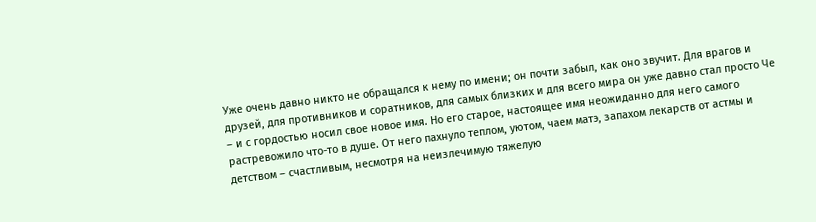Уже очень давно никто не обращался к нему по имени; он почти забыл, как оно звучит. Для врагов и друзей, для противников и соратников, для самых близких и для всего мира он уже давно стал просто Че – и с гордостью носил свое новое имя. Но его старое, настоящее имя неожиданно для него самого растревожило что-то в душе. От него пахнуло теплом, уютом, чаем матэ, запахом лекарств от астмы и детством – счастливым, несмотря на неизлечимую тяжелую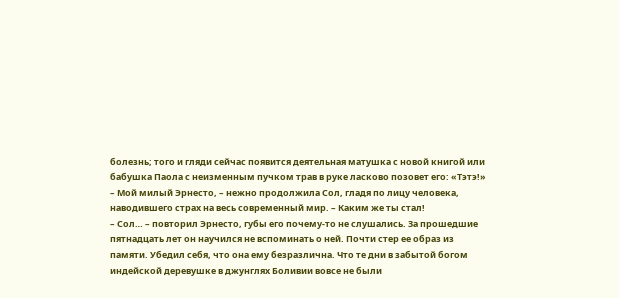болезнь; того и гляди сейчас появится деятельная матушка с новой книгой или бабушка Паола с неизменным пучком трав в руке ласково позовет его: «Тэтэ!»
– Мой милый Эрнесто, – нежно продолжила Сол, гладя по лицу человека, наводившего страх на весь современный мир. – Каким же ты стал!
– Сол… – повторил Эрнесто, губы его почему-то не слушались. За прошедшие пятнадцать лет он научился не вспоминать о ней. Почти стер ее образ из памяти. Убедил себя, что она ему безразлична. Что те дни в забытой богом индейской деревушке в джунглях Боливии вовсе не были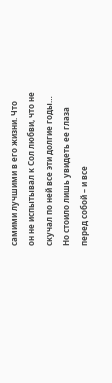самими лучшими в его жизни. Что он не испытывал к Сол любви, что не скучал по ней все эти долгие годы…
Но стоило лишь увидеть ее глаза перед собой – и все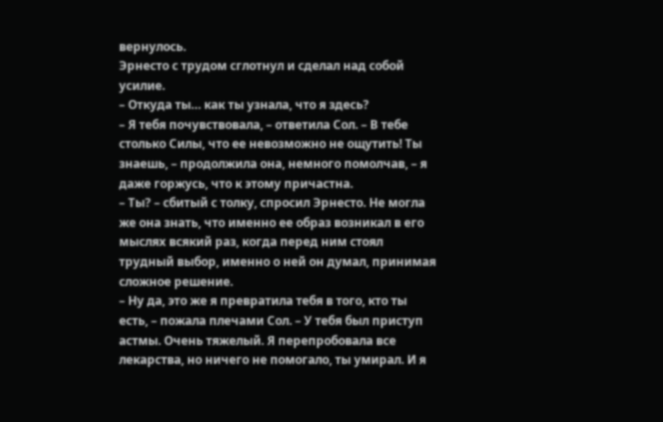вернулось.
Эрнесто с трудом сглотнул и сделал над собой усилие.
– Откуда ты… как ты узнала, что я здесь?
– Я тебя почувствовала, – ответила Сол. – В тебе столько Силы, что ее невозможно не ощутить! Ты знаешь, – продолжила она, немного помолчав, – я даже горжусь, что к этому причастна.
– Ты? – сбитый с толку, спросил Эрнесто. Не могла же она знать, что именно ее образ возникал в его мыслях всякий раз, когда перед ним стоял трудный выбор, именно о ней он думал, принимая сложное решение.
– Ну да, это же я превратила тебя в того, кто ты есть, – пожала плечами Сол. – У тебя был приступ астмы. Очень тяжелый. Я перепробовала все лекарства, но ничего не помогало, ты умирал. И я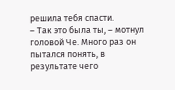решила тебя спасти.
– Так это была ты, – мотнул головой Че. Много раз он пытался понять, в результате чего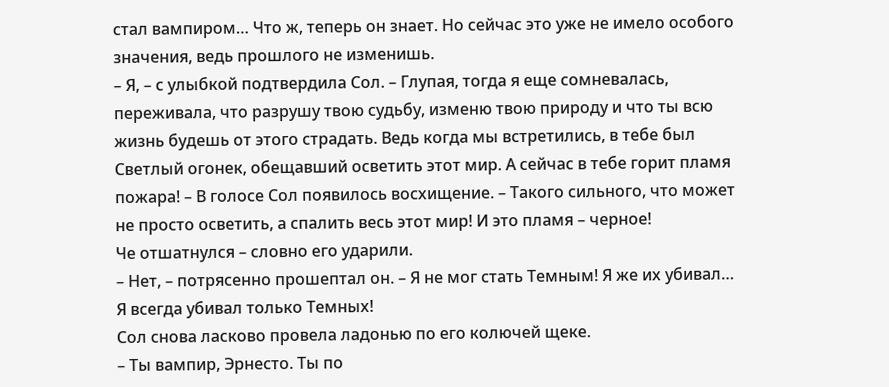стал вампиром… Что ж, теперь он знает. Но сейчас это уже не имело особого значения, ведь прошлого не изменишь.
– Я, – с улыбкой подтвердила Сол. – Глупая, тогда я еще сомневалась, переживала, что разрушу твою судьбу, изменю твою природу и что ты всю жизнь будешь от этого страдать. Ведь когда мы встретились, в тебе был Светлый огонек, обещавший осветить этот мир. А сейчас в тебе горит пламя пожара! – В голосе Сол появилось восхищение. – Такого сильного, что может не просто осветить, а спалить весь этот мир! И это пламя – черное!
Че отшатнулся – словно его ударили.
– Нет, – потрясенно прошептал он. – Я не мог стать Темным! Я же их убивал… Я всегда убивал только Темных!
Сол снова ласково провела ладонью по его колючей щеке.
– Ты вампир, Эрнесто. Ты по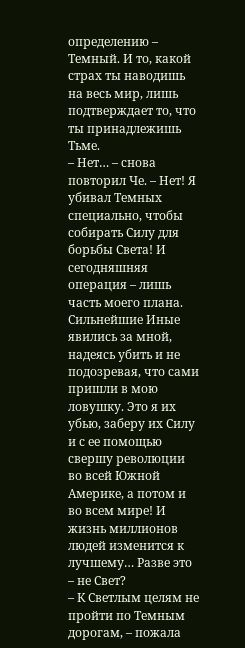определению – Темный. И то, какой страх ты наводишь на весь мир, лишь подтверждает то, что ты принадлежишь Тьме.
– Нет… – снова повторил Че. – Нет! Я убивал Темных специально, чтобы собирать Силу для борьбы Света! И сегодняшняя операция – лишь часть моего плана. Сильнейшие Иные явились за мной, надеясь убить и не подозревая, что сами пришли в мою ловушку. Это я их убью, заберу их Силу и с ее помощью свершу революции во всей Южной Америке, а потом и во всем мире! И жизнь миллионов людей изменится к лучшему… Разве это – не Свет?
– К Светлым целям не пройти по Темным дорогам, – пожала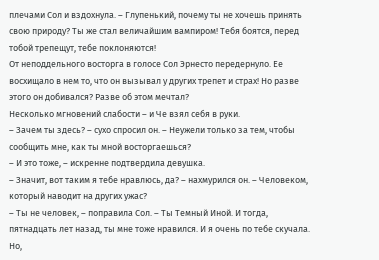плечами Сол и вздохнула. – Глупенький, почему ты не хочешь принять свою природу? Ты же стал величайшим вампиром! Тебя боятся, перед тобой трепещут, тебе поклоняются!
От неподдельного восторга в голосе Сол Эрнесто передернуло. Ее восхищало в нем то, что он вызывал у других трепет и страх! Но разве этого он добивался? Разве об этом мечтал?
Несколько мгновений слабости – и Че взял себя в руки.
– Зачем ты здесь? – сухо спросил он. – Неужели только за тем, чтобы сообщить мне, как ты мной восторгаешься?
– И это тоже, – искренне подтвердила девушка.
– Значит, вот таким я тебе нравлюсь, да? – нахмурился он. – Человеком, который наводит на других ужас?
– Ты не человек, – поправила Сол. – Ты Темный Иной. И тогда, пятнадцать лет назад, ты мне тоже нравился. И я очень по тебе скучала. Но,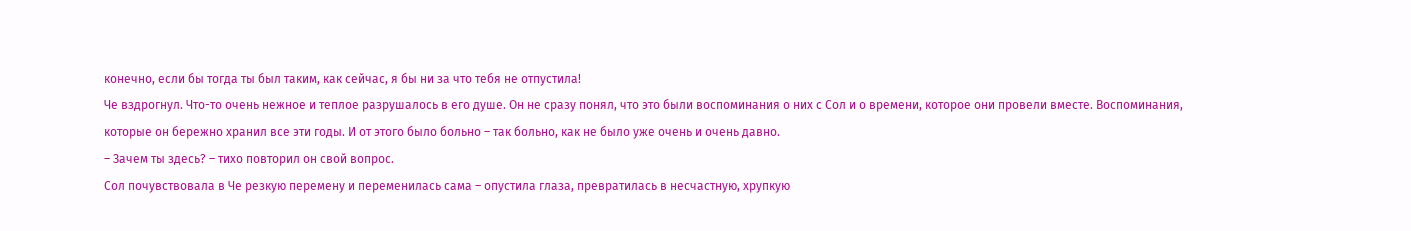конечно, если бы тогда ты был таким, как сейчас, я бы ни за что тебя не отпустила!
Че вздрогнул. Что-то очень нежное и теплое разрушалось в его душе. Он не сразу понял, что это были воспоминания о них с Сол и о времени, которое они провели вместе. Воспоминания, которые он бережно хранил все эти годы. И от этого было больно – так больно, как не было уже очень и очень давно.
– Зачем ты здесь? – тихо повторил он свой вопрос.
Сол почувствовала в Че резкую перемену и переменилась сама – опустила глаза, превратилась в несчастную, хрупкую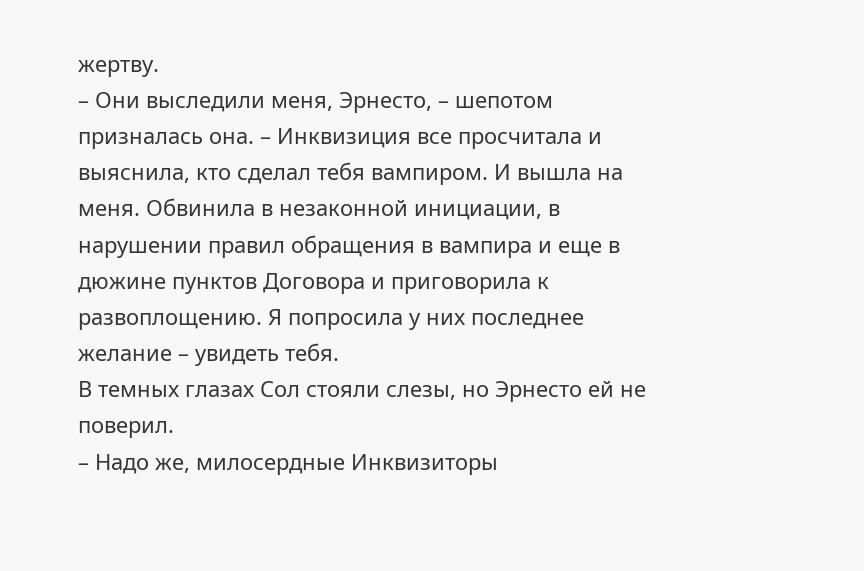жертву.
– Они выследили меня, Эрнесто, – шепотом призналась она. – Инквизиция все просчитала и выяснила, кто сделал тебя вампиром. И вышла на меня. Обвинила в незаконной инициации, в нарушении правил обращения в вампира и еще в дюжине пунктов Договора и приговорила к развоплощению. Я попросила у них последнее желание – увидеть тебя.
В темных глазах Сол стояли слезы, но Эрнесто ей не поверил.
– Надо же, милосердные Инквизиторы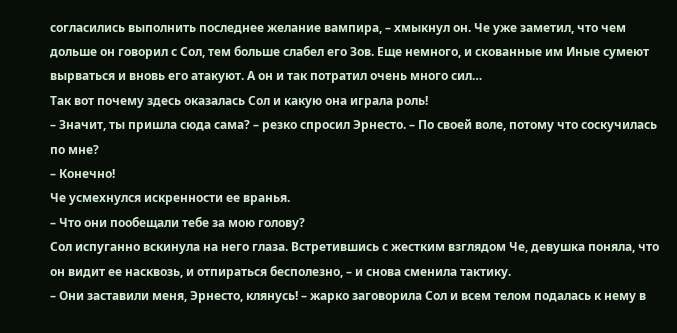согласились выполнить последнее желание вампира, – хмыкнул он. Че уже заметил, что чем дольше он говорил с Сол, тем больше слабел его Зов. Еще немного, и скованные им Иные сумеют вырваться и вновь его атакуют. А он и так потратил очень много сил…
Так вот почему здесь оказалась Сол и какую она играла роль!
– Значит, ты пришла сюда сама? – резко спросил Эрнесто. – По своей воле, потому что соскучилась по мне?
– Конечно!
Че усмехнулся искренности ее вранья.
– Что они пообещали тебе за мою голову?
Сол испуганно вскинула на него глаза. Встретившись с жестким взглядом Че, девушка поняла, что он видит ее насквозь, и отпираться бесполезно, – и снова сменила тактику.
– Они заставили меня, Эрнесто, клянусь! – жарко заговорила Сол и всем телом подалась к нему в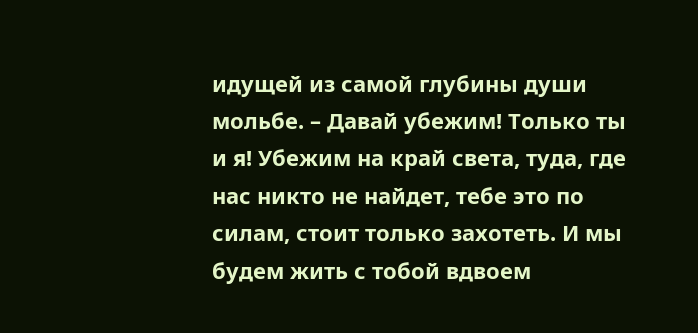идущей из самой глубины души мольбе. – Давай убежим! Только ты и я! Убежим на край света, туда, где нас никто не найдет, тебе это по силам, стоит только захотеть. И мы будем жить с тобой вдвоем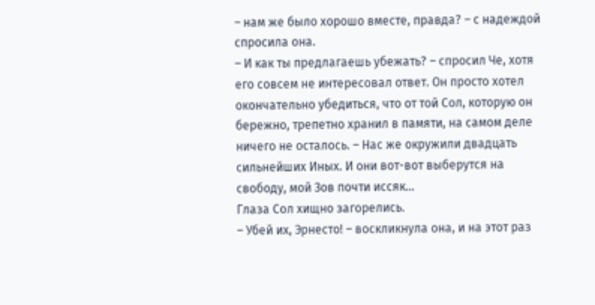– нам же было хорошо вместе, правда? – с надеждой спросила она.
– И как ты предлагаешь убежать? – спросил Че, хотя его совсем не интересовал ответ. Он просто хотел окончательно убедиться, что от той Сол, которую он бережно, трепетно хранил в памяти, на самом деле ничего не осталось. – Нас же окружили двадцать сильнейших Иных. И они вот-вот выберутся на свободу, мой Зов почти иссяк…
Глаза Сол хищно загорелись.
– Убей их, Эрнесто! – воскликнула она, и на этот раз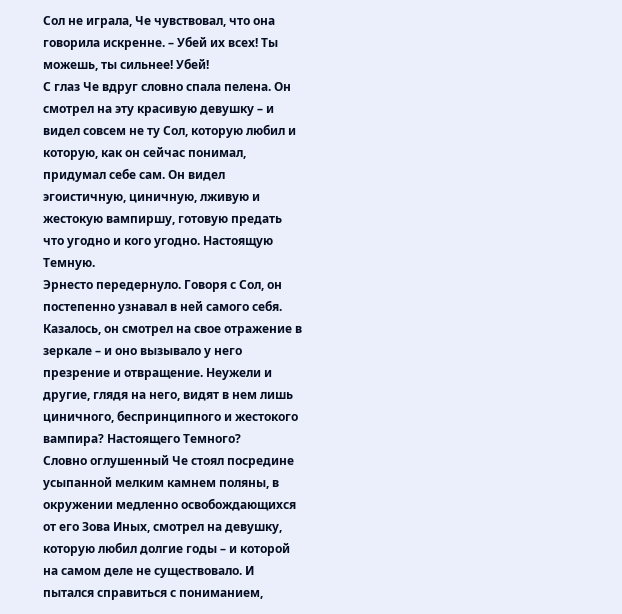Сол не играла, Че чувствовал, что она говорила искренне. – Убей их всех! Ты можешь, ты сильнее! Убей!
С глаз Че вдруг словно спала пелена. Он смотрел на эту красивую девушку – и видел совсем не ту Сол, которую любил и которую, как он сейчас понимал, придумал себе сам. Он видел эгоистичную, циничную, лживую и жестокую вампиршу, готовую предать что угодно и кого угодно. Настоящую Темную.
Эрнесто передернуло. Говоря с Сол, он постепенно узнавал в ней самого себя. Казалось, он смотрел на свое отражение в зеркале – и оно вызывало у него презрение и отвращение. Неужели и другие, глядя на него, видят в нем лишь циничного, беспринципного и жестокого вампира? Настоящего Темного?
Словно оглушенный Че стоял посредине усыпанной мелким камнем поляны, в окружении медленно освобождающихся от его Зова Иных, смотрел на девушку, которую любил долгие годы – и которой на самом деле не существовало. И пытался справиться с пониманием,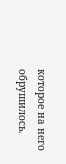которое на него обрушилось.